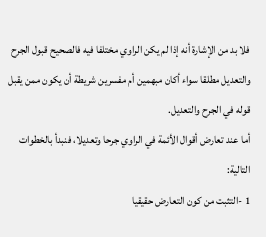فلا بد من الإشارة أنه إذا لم يكن الراوي مختلفا فيه فالصحيح قبول الجرح والتعديل مطلقا سواء أكان مبهمين أم مفسرين شريطة أن يكون ممن يقبل قوله في الجرح والتعديل.
أما عند تعارض أقوال الأئمة في الراوي جرحا وتعديلا، فنبدأ بالخطوات التالية:
1 -التثبت من كون التعارض حقيقيا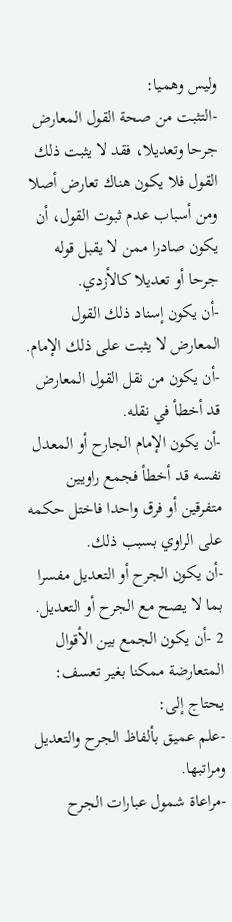وليس وهميا:
-التثبت من صحة القول المعارض جرحا وتعديلا، فقد لا يثبت ذلك القول فلا يكون هناك تعارض أصلا ومن أسباب عدم ثبوت القول، أن يكون صادرا ممن لا يقبل قوله جرحا أو تعديلا كالأزدي.
-أن يكون إسناد ذلك القول المعارض لا يثبت على ذلك الإمام.
-أن يكون من نقل القول المعارض قد أخطأ في نقله.
-أن يكون الإمام الجارح أو المعدل نفسه قد أخطأ فجمع راويين متفرقين أو فرق واحدا فاختل حكمه على الراوي بسبب ذلك.
-أن يكون الجرح أو التعديل مفسرا بما لا يصح مع الجرح أو التعديل.
2 -أن يكون الجمع بين الأقوال المتعارضة ممكنا بغير تعسف:
يحتاج إلى:
-علم عميق بألفاظ الجرح والتعديل ومراتبها.
-مراعاة شمول عبارات الجرح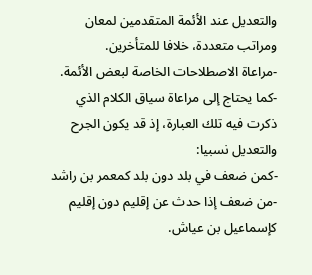والتعديل عند الأئمة المتقدمين لمعان ومراتب متعددة، خلافا للمتأخرين.
-مراعاة الاصطلاحات الخاصة لبعض الأئمة.
-كما يحتاج إلى مراعاة سياق الكلام الذي ذكرت فيه تلك العبارة، إذ قد يكون الجرح والتعديل نسبيا:
-كمن ضعف في بلد دون بلد كمعمر بن راشد
-من ضعف إذا حدث عن إقليم دون إقليم كإسماعيل بن عياش.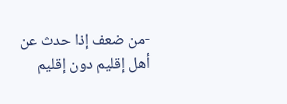-من ضعف إذا حدث عن أهل إقليم دون إقليم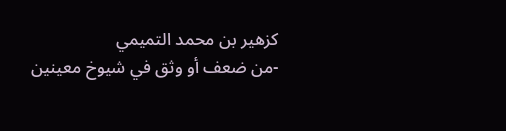كزهير بن محمد التميمي
-من ضعف أو وثق في شيوخ معينين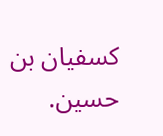كسفيان بن حسين.